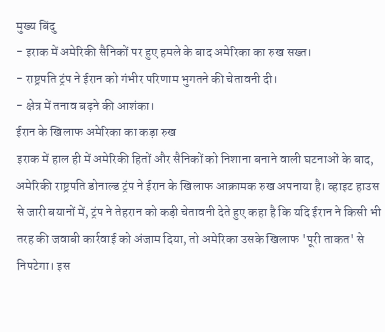मुख्य बिंदु
- इराक में अमेरिकी सैनिकों पर हुए हमले के बाद अमेरिका का रुख सख्त।
- राष्ट्रपति ट्रंप ने ईरान को गंभीर परिणाम भुगतने की चेतावनी दी।
- क्षेत्र में तनाव बढ़ने की आशंका।
ईरान के खिलाफ अमेरिका का कड़ा रुख
इराक में हाल ही में अमेरिकी हितों और सैनिकों को निशाना बनाने वाली घटनाओं के बाद, अमेरिकी राष्ट्रपति डोनाल्ड ट्रंप ने ईरान के खिलाफ आक्रामक रुख अपनाया है। व्हाइट हाउस से जारी बयानों में, ट्रंप ने तेहरान को कड़ी चेतावनी देते हुए कहा है कि यदि ईरान ने किसी भी तरह की जवाबी कार्रवाई को अंजाम दिया, तो अमेरिका उसके खिलाफ 'पूरी ताकत' से निपटेगा। इस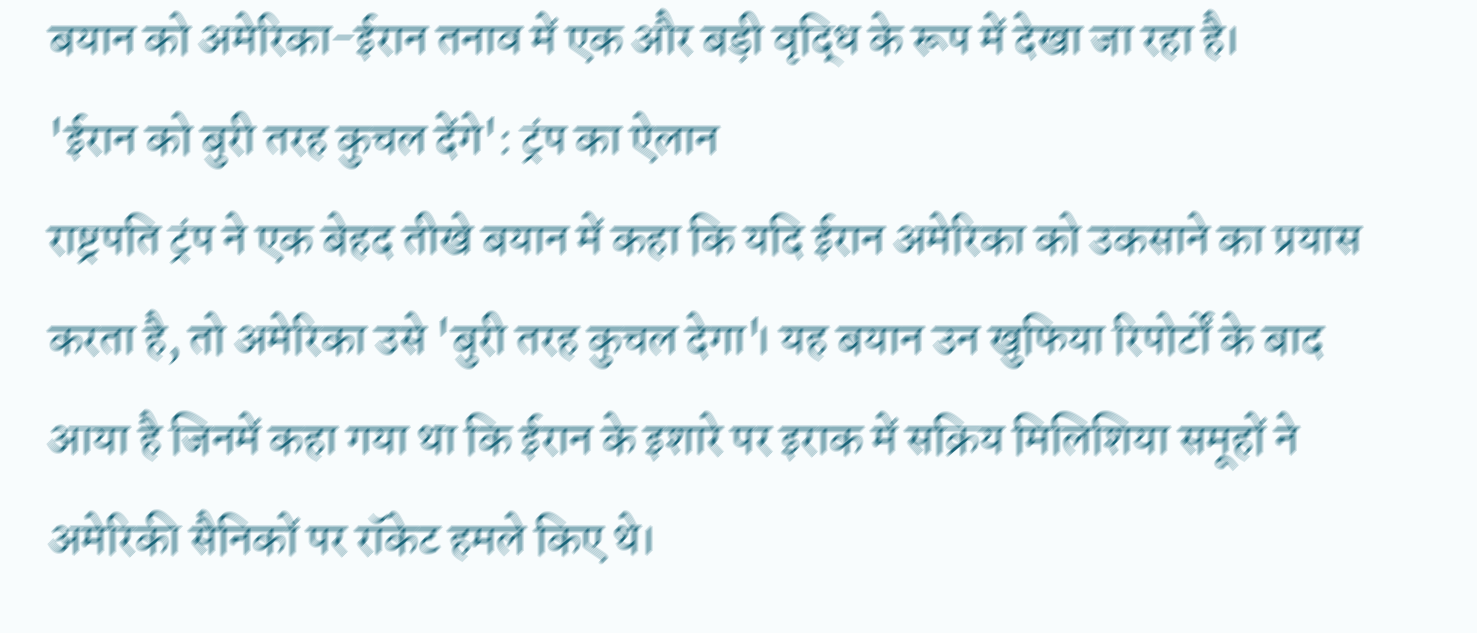बयान को अमेरिका-ईरान तनाव में एक और बड़ी वृद्धि के रूप में देखा जा रहा है।
'ईरान को बुरी तरह कुचल देंगे': ट्रंप का ऐलान
राष्ट्रपति ट्रंप ने एक बेहद तीखे बयान में कहा कि यदि ईरान अमेरिका को उकसाने का प्रयास करता है, तो अमेरिका उसे 'बुरी तरह कुचल देगा'। यह बयान उन खुफिया रिपोर्टों के बाद आया है जिनमें कहा गया था कि ईरान के इशारे पर इराक में सक्रिय मिलिशिया समूहों ने अमेरिकी सैनिकों पर रॉकेट हमले किए थे।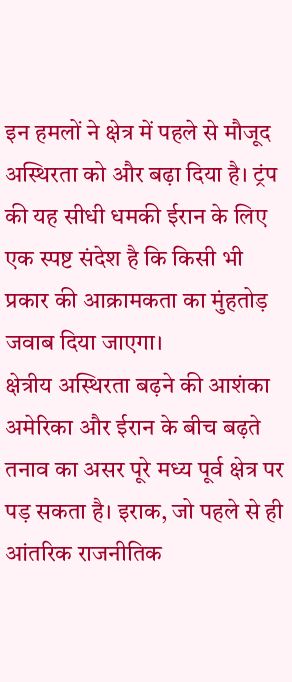इन हमलों ने क्षेत्र में पहले से मौजूद अस्थिरता को और बढ़ा दिया है। ट्रंप की यह सीधी धमकी ईरान के लिए एक स्पष्ट संदेश है कि किसी भी प्रकार की आक्रामकता का मुंहतोड़ जवाब दिया जाएगा।
क्षेत्रीय अस्थिरता बढ़ने की आशंका
अमेरिका और ईरान के बीच बढ़ते तनाव का असर पूरे मध्य पूर्व क्षेत्र पर पड़ सकता है। इराक, जो पहले से ही आंतरिक राजनीतिक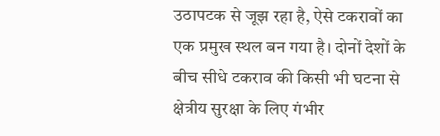उठापटक से जूझ रहा है, ऐसे टकरावों का एक प्रमुख स्थल बन गया है। दोनों देशों के बीच सीधे टकराव की किसी भी घटना से क्षेत्रीय सुरक्षा के लिए गंभीर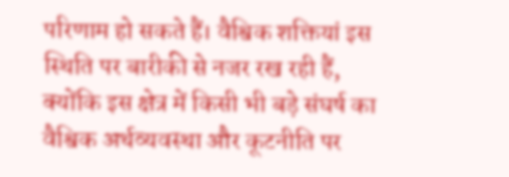परिणाम हो सकते हैं। वैश्विक शक्तियां इस स्थिति पर बारीकी से नजर रख रही हैं, क्योंकि इस क्षेत्र में किसी भी बड़े संघर्ष का वैश्विक अर्थव्यवस्था और कूटनीति पर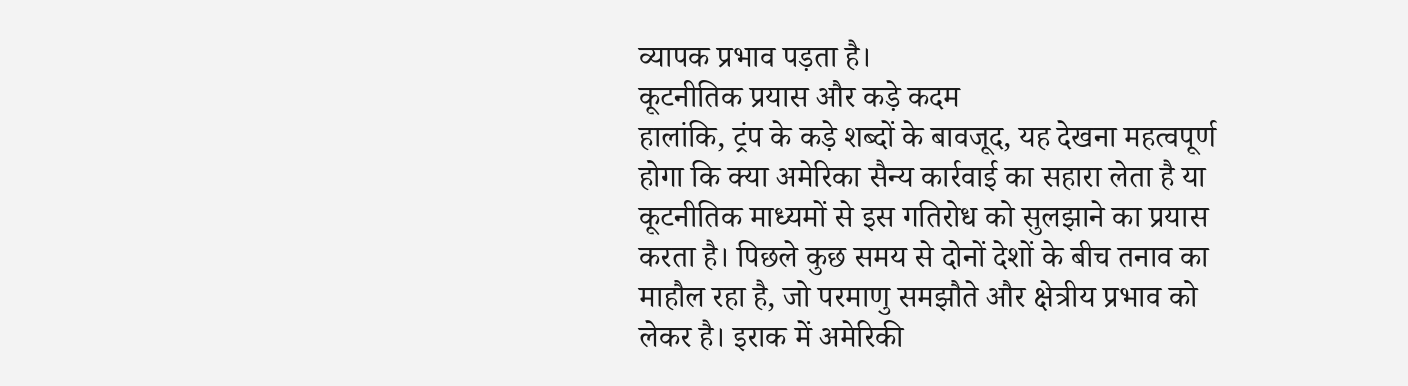व्यापक प्रभाव पड़ता है।
कूटनीतिक प्रयास और कड़े कदम
हालांकि, ट्रंप के कड़े शब्दों के बावजूद, यह देखना महत्वपूर्ण होगा कि क्या अमेरिका सैन्य कार्रवाई का सहारा लेता है या कूटनीतिक माध्यमों से इस गतिरोध को सुलझाने का प्रयास करता है। पिछले कुछ समय से दोनों देशों के बीच तनाव का माहौल रहा है, जो परमाणु समझौते और क्षेत्रीय प्रभाव को लेकर है। इराक में अमेरिकी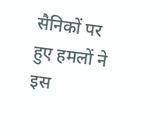सैनिकों पर हुए हमलों ने इस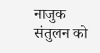नाजुक संतुलन को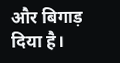और बिगाड़ दिया है।